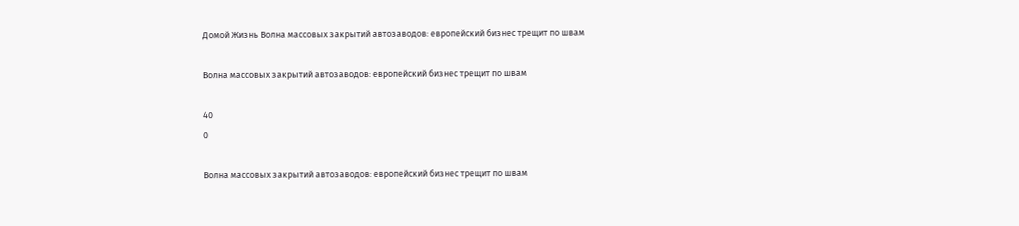Домой Жизнь Волна массовых закрытий автозаводов: европейский бизнес трещит по швам

Волна массовых закрытий автозаводов: европейский бизнес трещит по швам

40
0

Волна массовых закрытий автозаводов: европейский бизнес трещит по швам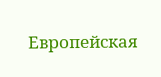Европейская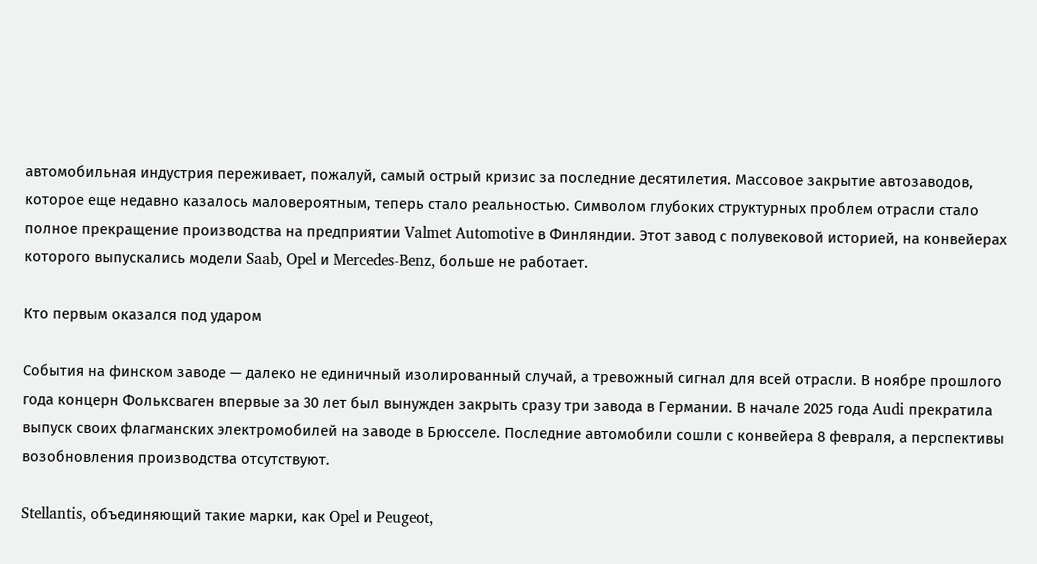автомобильная индустрия переживает, пожалуй, самый острый кризис за последние десятилетия. Массовое закрытие автозаводов, которое еще недавно казалось маловероятным, теперь стало реальностью. Символом глубоких структурных проблем отрасли стало полное прекращение производства на предприятии Valmet Automotive в Финляндии. Этот завод с полувековой историей, на конвейерах которого выпускались модели Saab, Opel и Mercedes-Benz, больше не работает.

Кто первым оказался под ударом

События на финском заводе — далеко не единичный изолированный случай, а тревожный сигнал для всей отрасли. В ноябре прошлого года концерн Фольксваген впервые за 30 лет был вынужден закрыть сразу три завода в Германии. В начале 2025 года Audi прекратила выпуск своих флагманских электромобилей на заводе в Брюсселе. Последние автомобили сошли с конвейера 8 февраля, а перспективы возобновления производства отсутствуют.

Stellantis, объединяющий такие марки, как Opel и Peugeot,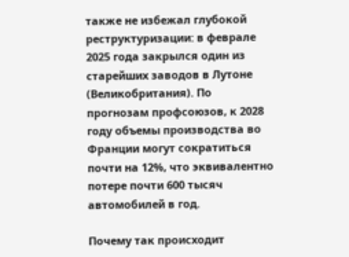также не избежал глубокой реструктуризации: в феврале 2025 года закрылся один из старейших заводов в Лутоне (Великобритания). По прогнозам профсоюзов, к 2028 году объемы производства во Франции могут сократиться почти на 12%, что эквивалентно потере почти 600 тысяч автомобилей в год.

Почему так происходит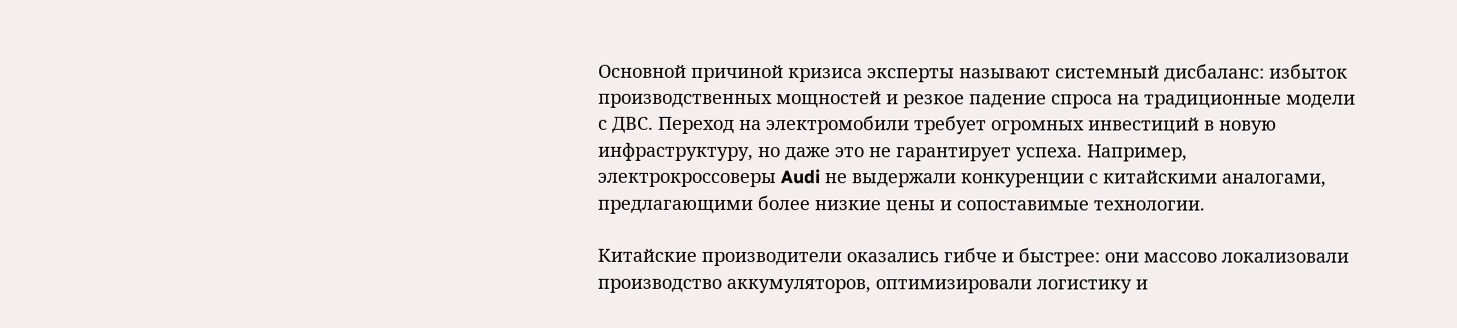Основной причиной кризиса эксперты называют системный дисбаланс: избыток производственных мощностей и резкое падение спроса на традиционные модели с ДВС. Переход на электромобили требует огромных инвестиций в новую инфраструктуру, но даже это не гарантирует успеха. Например, электрокроссоверы Audi не выдержали конкуренции с китайскими аналогами, предлагающими более низкие цены и сопоставимые технологии.

Китайские производители оказались гибче и быстрее: они массово локализовали производство аккумуляторов, оптимизировали логистику и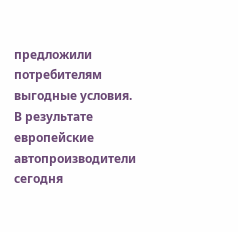предложили потребителям выгодные условия. В результате европейские автопроизводители сегодня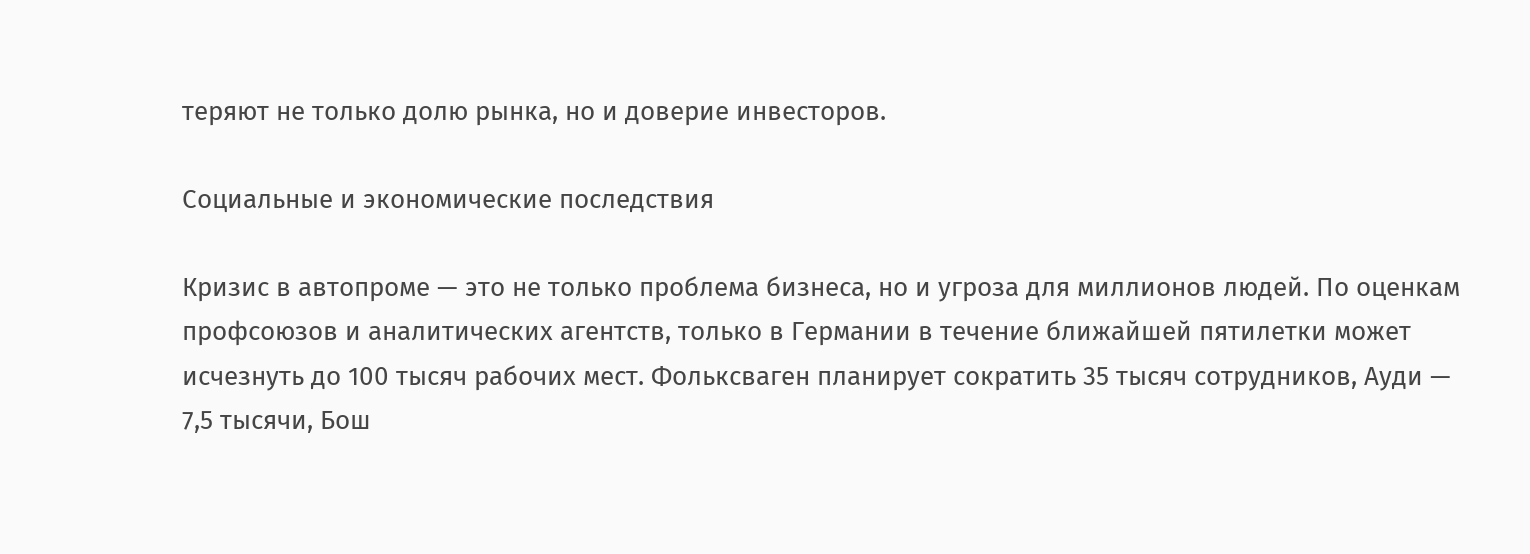теряют не только долю рынка, но и доверие инвесторов.

Социальные и экономические последствия

Кризис в автопроме — это не только проблема бизнеса, но и угроза для миллионов людей. По оценкам профсоюзов и аналитических агентств, только в Германии в течение ближайшей пятилетки может исчезнуть до 100 тысяч рабочих мест. Фольксваген планирует сократить 35 тысяч сотрудников, Ауди — 7,5 тысячи, Бош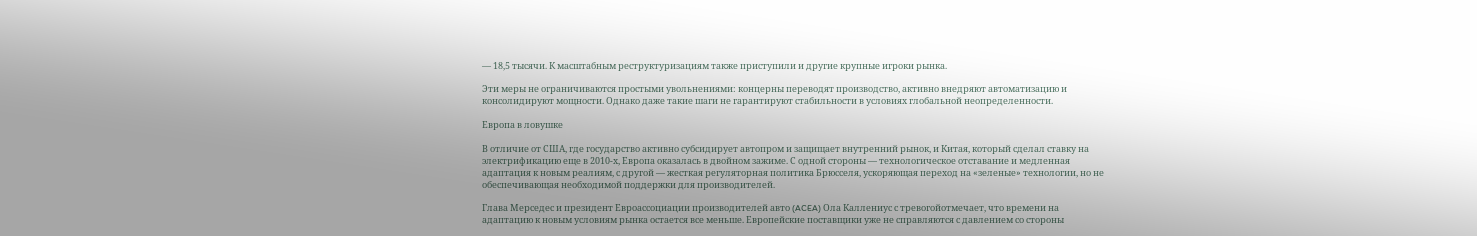— 18,5 тысячи. К масштабным реструктуризациям также приступили и другие крупные игроки рынка.

Эти меры не ограничиваются простыми увольнениями: концерны переводят производство, активно внедряют автоматизацию и консолидируют мощности. Однако даже такие шаги не гарантируют стабильности в условиях глобальной неопределенности.

Европа в ловушке

В отличие от США, где государство активно субсидирует автопром и защищает внутренний рынок, и Китая, который сделал ставку на электрификацию еще в 2010-х, Европа оказалась в двойном зажиме. С одной стороны — технологическое отставание и медленная адаптация к новым реалиям, с другой — жесткая регуляторная политика Брюсселя, ускоряющая переход на «зеленые» технологии, но не обеспечивающая необходимой поддержки для производителей.

Глава Мерседес и президент Евроассоциации производителей авто (ACEA) Ола Каллениус с тревогойотмечает, что времени на адаптацию к новым условиям рынка остается все меньше. Европейские поставщики уже не справляются с давлением со стороны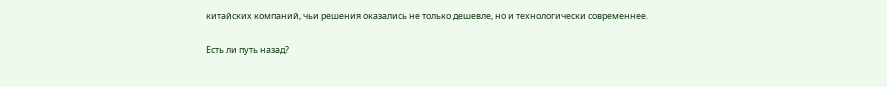китайских компаний, чьи решения оказались не только дешевле, но и технологически современнее.

Есть ли путь назад?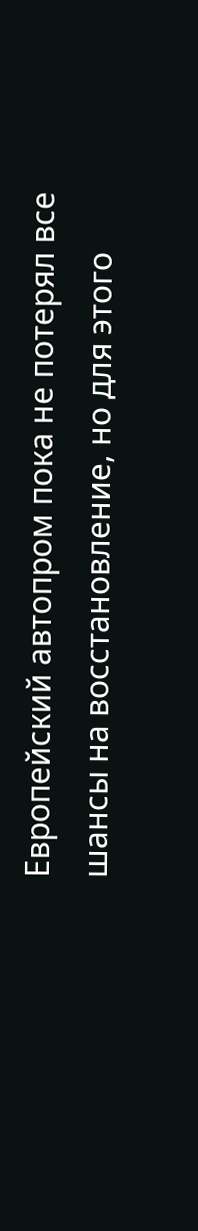Европейский автопром пока не потерял все шансы на восстановление, но для этого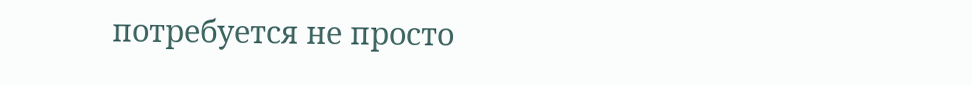потребуется не просто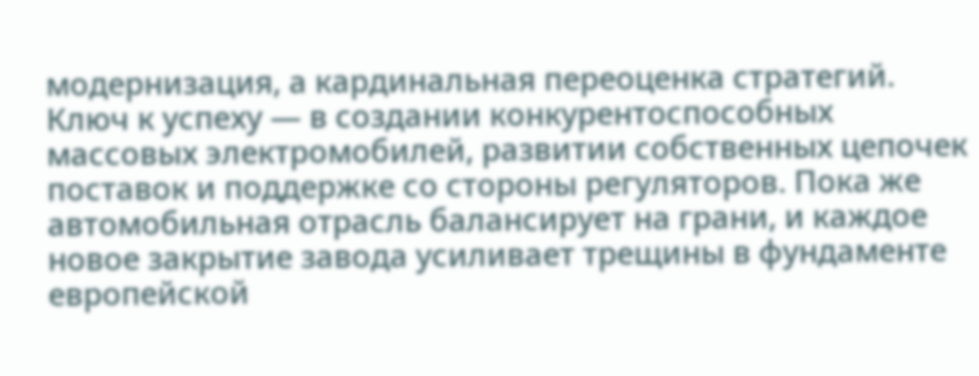модернизация, а кардинальная переоценка стратегий. Ключ к успеху — в создании конкурентоспособных массовых электромобилей, развитии собственных цепочек поставок и поддержке со стороны регуляторов. Пока же автомобильная отрасль балансирует на грани, и каждое новое закрытие завода усиливает трещины в фундаменте европейской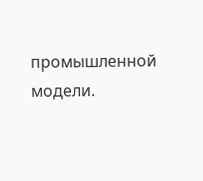промышленной модели.